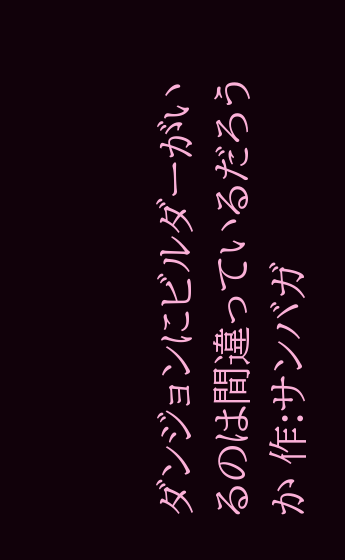ダンジョンにビルダーがいるのは間違っているだろうか 作:サンバガ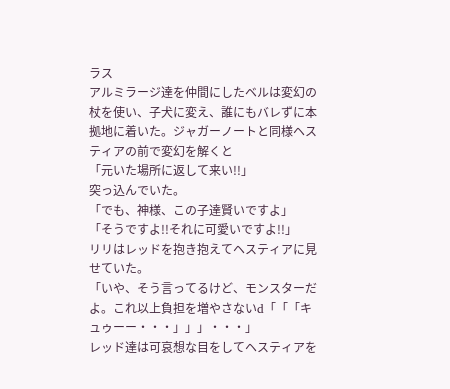ラス
アルミラージ達を仲間にしたベルは変幻の杖を使い、子犬に変え、誰にもバレずに本拠地に着いた。ジャガーノートと同様ヘスティアの前で変幻を解くと
「元いた場所に返して来い!!」
突っ込んでいた。
「でも、神様、この子達賢いですよ」
「そうですよ!!それに可愛いですよ!!」
リリはレッドを抱き抱えてヘスティアに見せていた。
「いや、そう言ってるけど、モンスターだよ。これ以上負担を増やさないd「「「キュゥーー・・・」」」・・・」
レッド達は可哀想な目をしてヘスティアを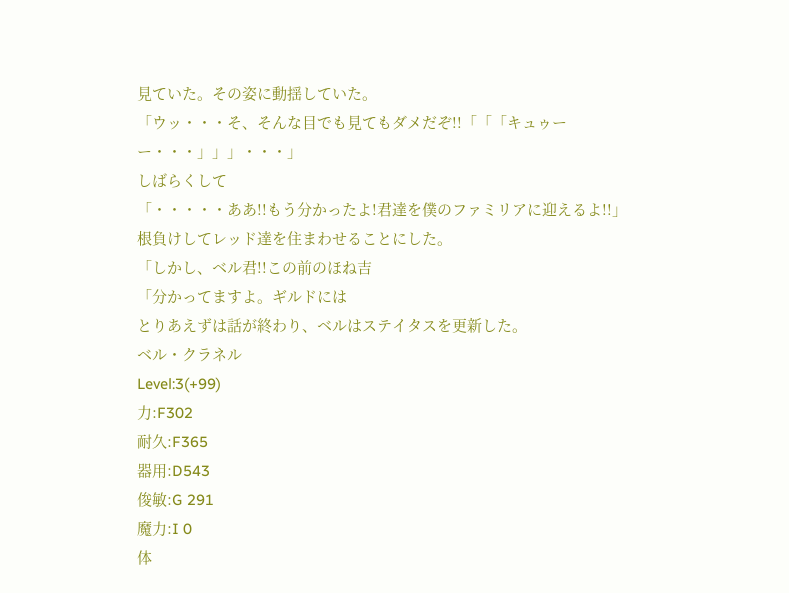見ていた。その姿に動揺していた。
「ウッ・・・そ、そんな目でも見てもダメだぞ!!「「「キュゥーー・・・」」」・・・」
しばらくして
「・・・・・ああ!!もう分かったよ!君達を僕のファミリアに迎えるよ!!」
根負けしてレッド達を住まわせることにした。
「しかし、ベル君!!この前のほね吉
「分かってますよ。ギルドには
とりあえずは話が終わり、ベルはステイタスを更新した。
ベル・クラネル
Level:3(+99)
力:F302
耐久:F365
器用:D543
俊敏:G 291
魔力:I 0
体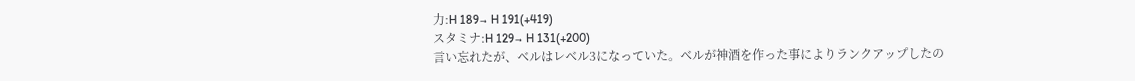力:H 189→ H 191(+419)
スタミナ:H 129→ H 131(+200)
言い忘れたが、ベルはレベル3になっていた。ベルが神酒を作った事によりランクアップしたの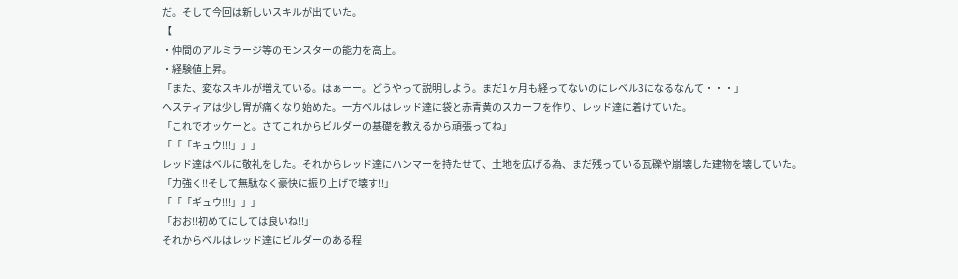だ。そして今回は新しいスキルが出ていた。
【
・仲間のアルミラージ等のモンスターの能力を高上。
・経験値上昇。
「また、変なスキルが増えている。はぁーー。どうやって説明しよう。まだ1ヶ月も経ってないのにレベル3になるなんて・・・」
ヘスティアは少し胃が痛くなり始めた。一方ベルはレッド達に袋と赤青黄のスカーフを作り、レッド達に着けていた。
「これでオッケーと。さてこれからビルダーの基礎を教えるから頑張ってね」
「「「キュウ!!!」」」
レッド達はベルに敬礼をした。それからレッド達にハンマーを持たせて、土地を広げる為、まだ残っている瓦礫や崩壊した建物を壊していた。
「力強く!!そして無駄なく豪快に振り上げで壊す!!」
「「「ギュウ!!!」」」
「おお!!初めてにしては良いね!!」
それからベルはレッド達にビルダーのある程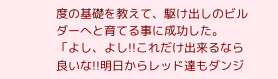度の基礎を教えて、駆け出しのビルダーへと育てる事に成功した。
「よし、よし!!これだけ出来るなら良いな!!明日からレッド達もダンジ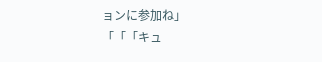ョンに参加ね」
「「「キュ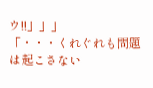ウ!!」」」
「・・・くれぐれも問題は起こさない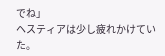でね」
ヘスティアは少し疲れかけていた。